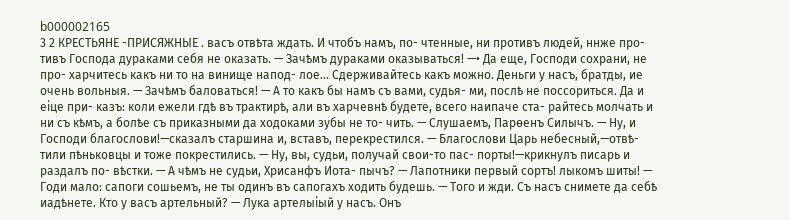b000002165
3 2 КРЕСТЬЯНЕ -ПРИСЯЖНЫЕ . васъ отвѣта ждать. И чтобъ намъ, по- чтенные, ни противъ людей, ннже про- тивъ Господа дураками себя не оказать. — Зачѣмъ дураками оказываться! —• Да еще, Господи сохрани, не про- харчитесь какъ ни то на винище напод- лое... Сдерживайтесь какъ можно. Деньги у насъ, братды, ие очень вольныя. — Зачѣмъ баловаться! — А то какъ бы намъ съ вами, судья- ми, послѣ не поссориться. Да и еіце при- казъ: коли ежели гдѣ въ трактирѣ, али въ харчевнѣ будете, всего наипаче ста- райтесь молчать и ни съ кѣмъ, а болѣе съ приказными да ходоками зубы не то- чить. — Слушаемъ, Парѳенъ Силычъ. — Ну, и Господи благослови!—сказалъ старшина и, вставъ, перекрестился. — Благослови Царь небесный,—отвѣ- тили пѣньковцы и тоже покрестились. — Ну, вы, судьи, получай свои-то пас- порты!—крикнулъ писарь и раздалъ по- вѣстки. — А чѣмъ не судьи, Хрисанфъ Иота- пычъ? — Лапотники первый сортъ! лыкомъ шиты! — Годи мало: сапоги сошьемъ, не ты одинъ въ сапогахъ ходить будешь. — Того и жди. Съ насъ снимете да себѣ иадѣнете. Кто у васъ артельный? — Лука артелыіый у насъ. Онъ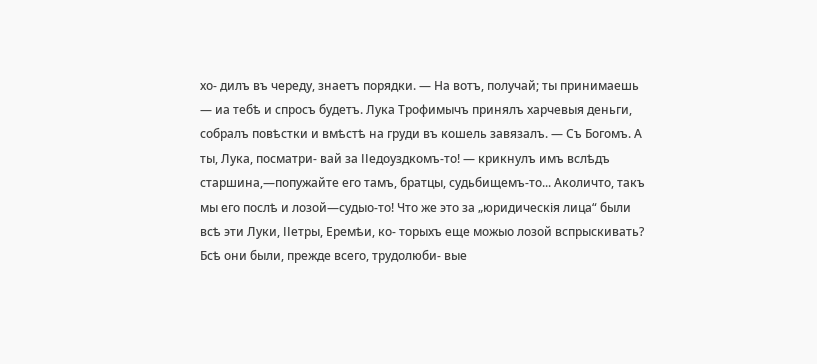хо- дилъ въ череду, знаетъ порядки. — На вотъ, получай; ты принимаешь — иа тебѣ и спросъ будетъ. Лука Трофимычъ принялъ харчевыя деньги, собралъ повѣстки и вмѣстѣ на груди въ кошель завязалъ. — Съ Богомъ. А ты, Лука, посматри- вай за ІІедоуздкомъ-то! — крикнулъ имъ вслѣдъ старшина,—попужайте его тамъ, братцы, судьбищемъ-то... Аколичто, такъ мы его послѣ и лозой—судыо-то! Что же это за „юридическія лица“ были всѣ эти Луки, ІІетры, Еремѣи, ко- торыхъ еще можыо лозой вспрыскивать? Бсѣ они были, прежде всего, трудолюби- вые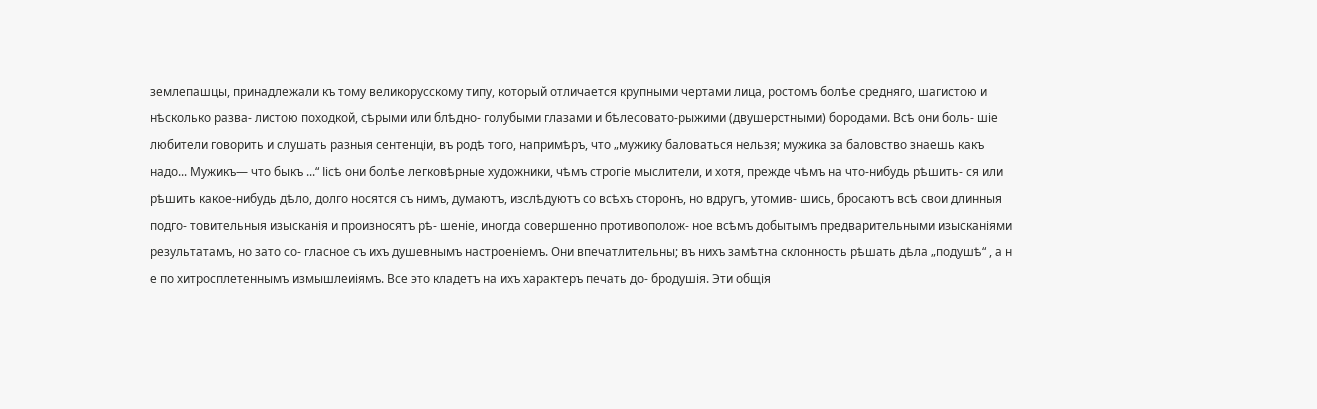землепашцы, принадлежали къ тому великорусскому типу, который отличается крупными чертами лица, ростомъ болѣе средняго, шагистою и нѣсколько разва- листою походкой, сѣрыми или блѣдно- голубыми глазами и бѣлесовато-рыжими (двушерстными) бородами. Всѣ они боль- шіе любители говорить и слушать разныя сентенціи, въ родѣ того, напримѣръ, что „мужику баловаться нельзя; мужика за баловство знаешь какъ надо... Мужикъ— что быкъ ...“ Іісѣ они болѣе легковѣрные художники, чѣмъ строгіе мыслители, и хотя, прежде чѣмъ на что-нибудь рѣшить- ся или рѣшить какое-нибудь дѣло, долго носятся съ нимъ, думаютъ, изслѣдуютъ со всѣхъ сторонъ, но вдругъ, утомив- шись, бросаютъ всѣ свои длинныя подго- товительныя изысканія и произносятъ рѣ- шеніе, иногда совершенно противополож- ное всѣмъ добытымъ предварительными изысканіями результатамъ, но зато со- гласное съ ихъ душевнымъ настроеніемъ. Они впечатлительны; въ нихъ замѣтна склонность рѣшать дѣла „подушѣ“ , а н е по хитросплетеннымъ измышлеиіямъ. Все это кладетъ на ихъ характеръ печать до- бродушія. Эти общія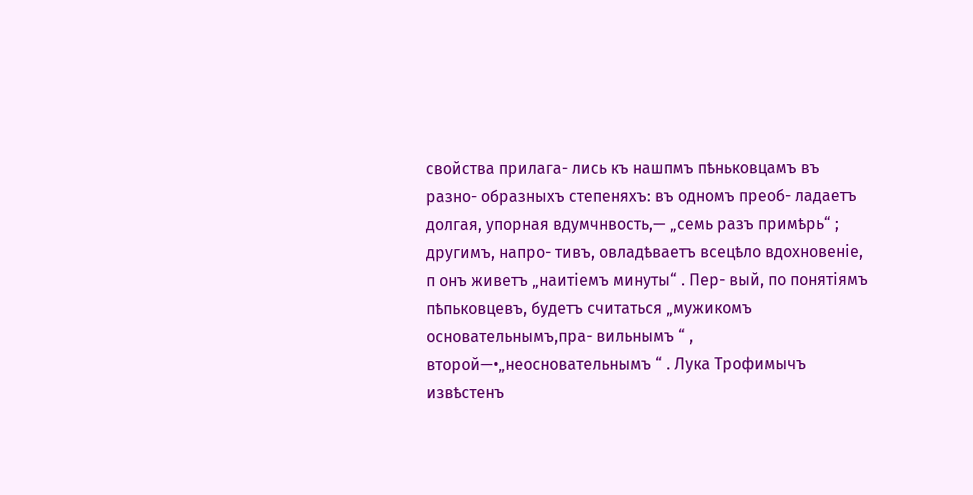свойства прилага- лись къ нашпмъ пѣньковцамъ въ разно- образныхъ степеняхъ: въ одномъ преоб- ладаетъ долгая, упорная вдумчнвость,— „семь разъ примѣрь“ ; другимъ, напро- тивъ, овладѣваетъ всецѣло вдохновеніе, п онъ живетъ „наитіемъ минуты“ . Пер- вый, по понятіямъ пѣпьковцевъ, будетъ считаться „мужикомъ основательнымъ,пра- вильнымъ “ , второй—•„неосновательнымъ “ . Лука Трофимычъ извѣстенъ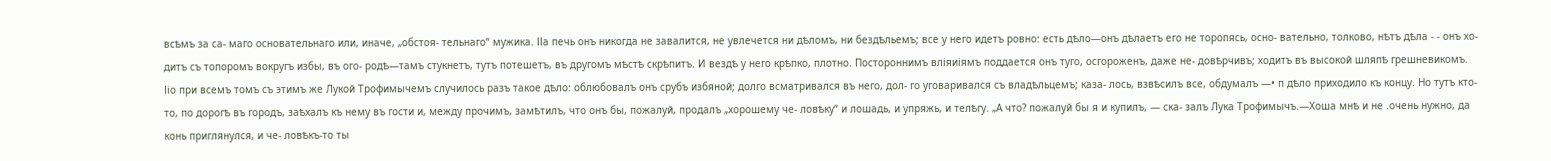всѣмъ за са- маго основательнаго или, иначе, „обстоя- тельнаго“ мужика. ІІа печь онъ никогда не завалится, не увлечется ни дѣломъ, ни бездѣльемъ; все у него идетъ ровно: есть дѣло—онъ дѣлаетъ его не торопясь, осно- вательно, толково, нѣтъ дѣла - - онъ хо- дитъ съ топоромъ вокругъ избы, въ ого- родѣ—тамъ стукнетъ, тутъ потешетъ, въ другомъ мѣстѣ скрѣпитъ. И вездѣ у него крѣпко, плотно. Постороннимъ вліяиіямъ поддается онъ туго, осгороженъ, даже не- довѣрчивъ; ходитъ въ высокой шляпѣ грешневикомъ. Ііо при всемъ томъ съ этимъ же Лукой Трофимычемъ случилось разъ такое дѣло: облюбовалъ онъ срубъ избяной; долго всматривался въ него, дол- го уговаривался съ владѣльцемъ; каза- лось, взвѣсилъ все, обдумалъ —• п дѣло приходило къ концу. Но тутъ кто-то, по дорогѣ въ городъ, заѣхалъ къ нему въ гости и, между прочимъ, замѣтилъ, что онъ бы, пожалуй, продалъ „хорошему че- ловѣку“ и лошадь, и упряжь, и телѣгу. „А что? пожалуй бы я и купилъ, — ска- залъ Лука Трофимычъ.—Хоша мнѣ и не .очень нужно, да конь приглянулся, и че- ловѣкъ-то ты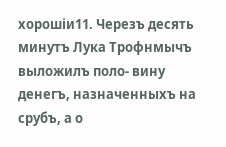хорошіи11. Черезъ десять минутъ Лука Трофнмычъ выложилъ поло- вину денегъ, назначенныхъ на срубъ, а о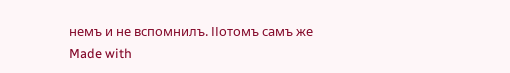немъ и не вспомнилъ. ІІотомъ самъ же
Made with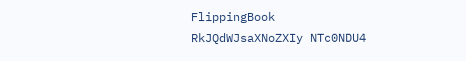FlippingBook
RkJQdWJsaXNoZXIy NTc0NDU4